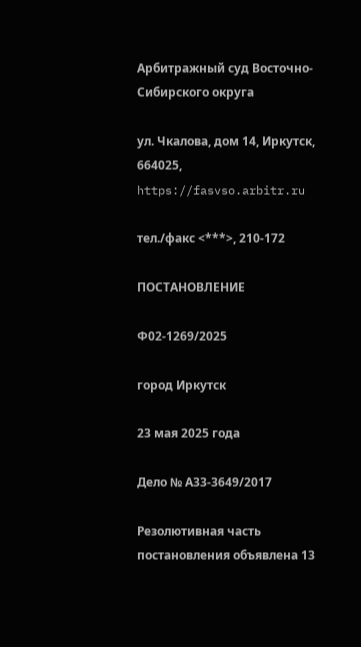Арбитражный суд Восточно-Сибирского округа

ул. Чкалова, дом 14, Иркутск, 664025, https://fasvso.arbitr.ru

тел./факс <***>, 210-172

ПОСТАНОВЛЕНИЕ

Ф02-1269/2025

город Иркутск

23 мая 2025 года

Дело № А33-3649/2017

Резолютивная часть постановления объявлена 13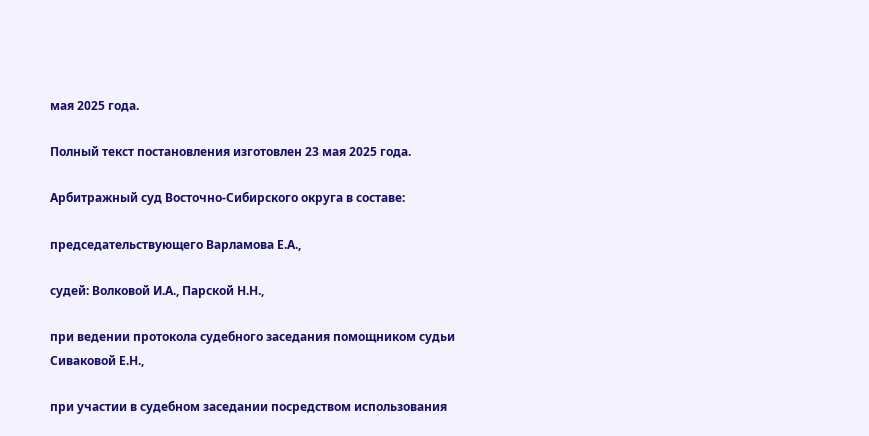мая 2025 года.

Полный текст постановления изготовлен 23 мая 2025 года.

Арбитражный суд Восточно-Сибирского округа в составе:

председательствующего Варламова Е.А.,

судей: Волковой И.А., Парской Н.Н.,

при ведении протокола судебного заседания помощником судьи Сиваковой Е.Н.,

при участии в судебном заседании посредством использования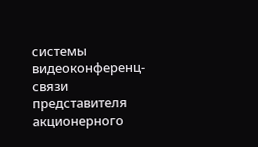системы видеоконференц-связи представителя акционерного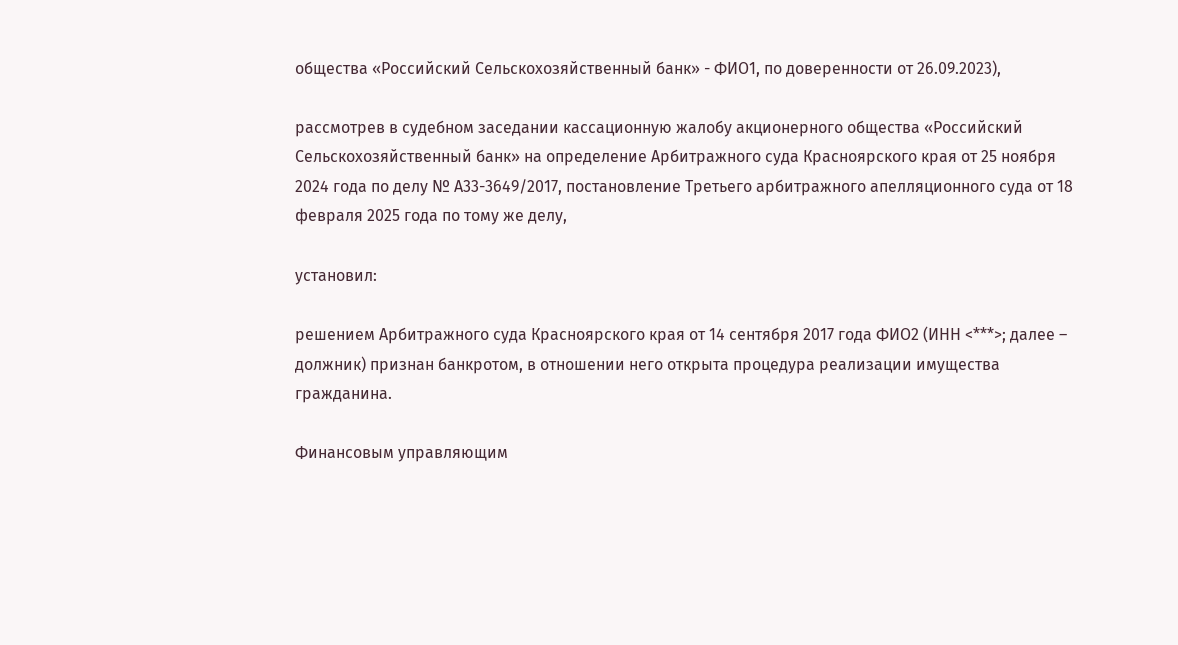общества «Российский Сельскохозяйственный банк» - ФИО1, по доверенности от 26.09.2023),

рассмотрев в судебном заседании кассационную жалобу акционерного общества «Российский Сельскохозяйственный банк» на определение Арбитражного суда Красноярского края от 25 ноября 2024 года по делу № А33-3649/2017, постановление Третьего арбитражного апелляционного суда от 18 февраля 2025 года по тому же делу,

установил:

решением Арбитражного суда Красноярского края от 14 сентября 2017 года ФИО2 (ИНН <***>; далее – должник) признан банкротом, в отношении него открыта процедура реализации имущества гражданина.

Финансовым управляющим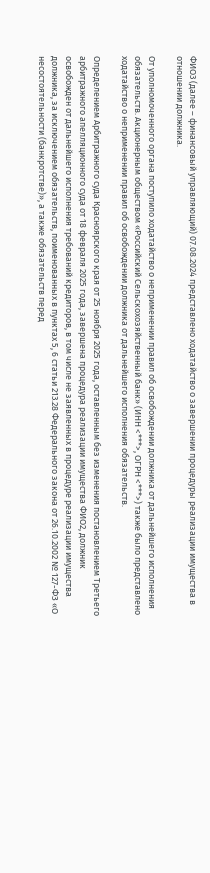ФИО3 (далее – финансовый управляющий) 07.08.2024 представлено ходатайство о завершении процедуры реализации имущества в отношении должника.

От уполномоченного органа поступило ходатайство о неприменении правил об освобождении должника от дальнейшего исполнения обязательств. Акционерным обществом «Российский Сельскохозяйственный банк» (ИНН <***>, ОГРН <***>) также было представлено ходатайство о неприменении правил об освобождении должника от дальнейшего исполнения обязательств.

Определением Арбитражного суда Красноярского края от 25 ноября 2025 года, оставленным без изменения постановлением Третьего арбитражного апелляционного суда от 18 февраля 2025 года, завершена процедура реализации имущества ФИО2, должник освобожден от дальнейшего исполнения требований кредиторов, в том числе не заявленных в процедуре реализации имущества должника, за исключением обязательств, поименованных в пунктах 5, 6 статьи 213.28 Федерального закона от 26.10.2002 № 127-ФЗ «О несостоятельности (банкротстве)», а также обязательств перед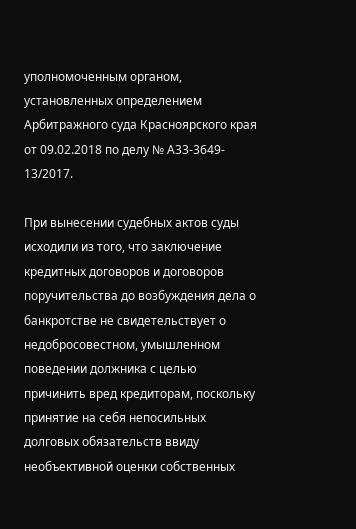уполномоченным органом, установленных определением Арбитражного суда Красноярского края от 09.02.2018 по делу № А33-3649- 13/2017.

При вынесении судебных актов суды исходили из того, что заключение кредитных договоров и договоров поручительства до возбуждения дела о банкротстве не свидетельствует о недобросовестном, умышленном поведении должника с целью причинить вред кредиторам, поскольку принятие на себя непосильных долговых обязательств ввиду необъективной оценки собственных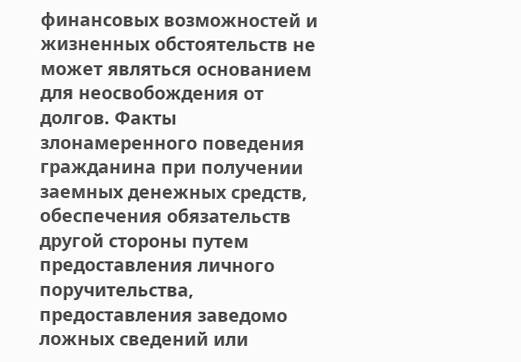финансовых возможностей и жизненных обстоятельств не может являться основанием для неосвобождения от долгов. Факты злонамеренного поведения гражданина при получении заемных денежных средств, обеспечения обязательств другой стороны путем предоставления личного поручительства, предоставления заведомо ложных сведений или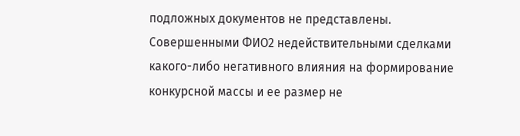подложных документов не представлены. Совершенными ФИО2 недействительными сделками какого-либо негативного влияния на формирование конкурсной массы и ее размер не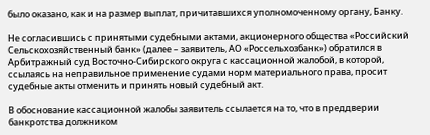было оказано, как и на размер выплат, причитавшихся уполномоченному органу, Банку.

Не согласившись с принятыми судебными актами, акционерного общества «Российский Сельскохозяйственный банк» (далее – заявитель, АО «Россельхозбанк») обратился в Арбитражный суд Восточно-Сибирского округа с кассационной жалобой, в которой, ссылаясь на неправильное применение судами норм материального права, просит судебные акты отменить и принять новый судебный акт.

В обоснование кассационной жалобы заявитель ссылается на то, что в преддверии банкротства должником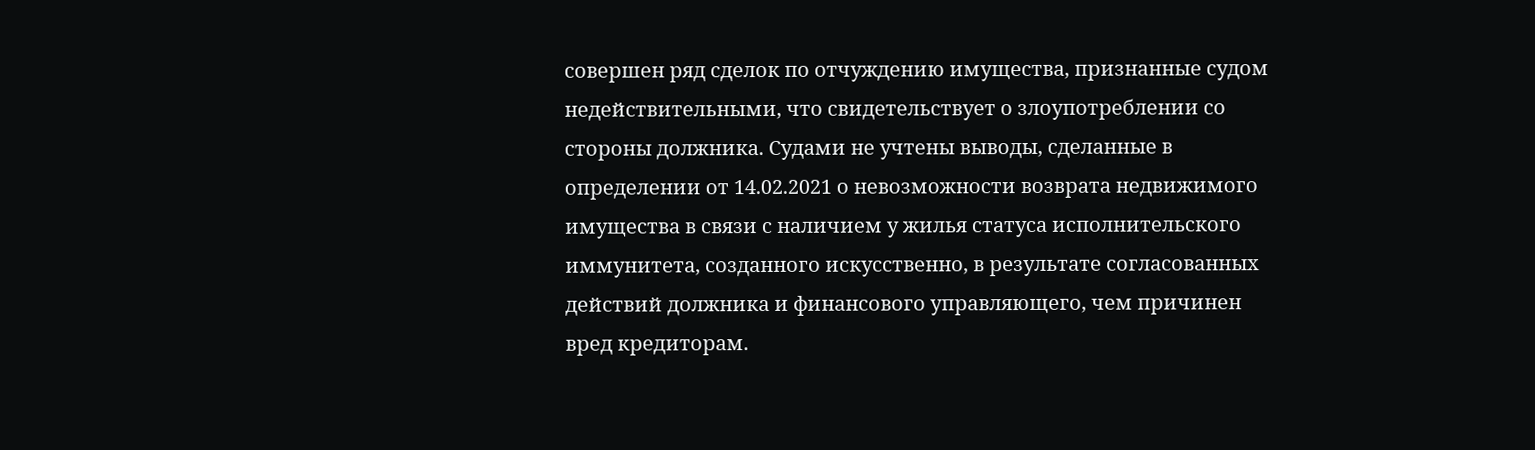совершен ряд сделок по отчуждению имущества, признанные судом недействительными, что свидетельствует о злоупотреблении со стороны должника. Судами не учтены выводы, сделанные в определении от 14.02.2021 о невозможности возврата недвижимого имущества в связи с наличием у жилья статуса исполнительского иммунитета, созданного искусственно, в результате согласованных действий должника и финансового управляющего, чем причинен вред кредиторам.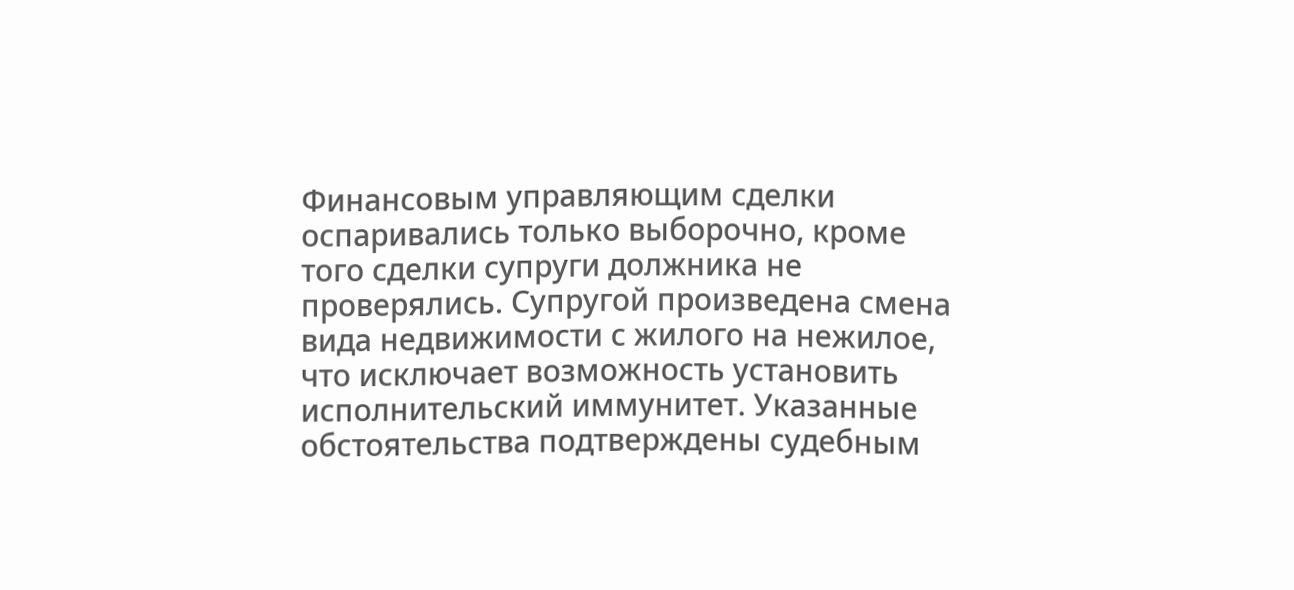Финансовым управляющим сделки оспаривались только выборочно, кроме того сделки супруги должника не проверялись. Супругой произведена смена вида недвижимости с жилого на нежилое, что исключает возможность установить исполнительский иммунитет. Указанные обстоятельства подтверждены судебным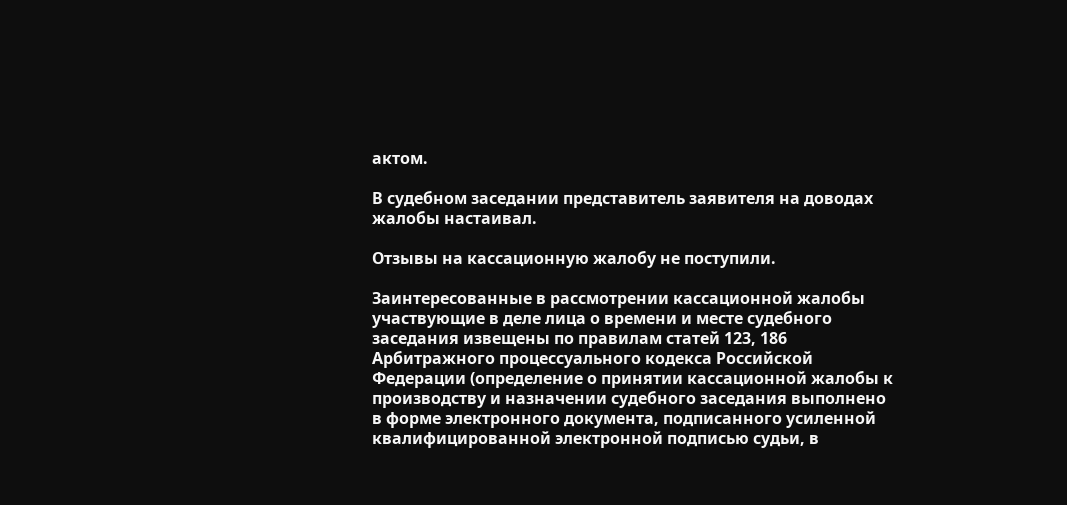актом.

В судебном заседании представитель заявителя на доводах жалобы настаивал.

Отзывы на кассационную жалобу не поступили.

Заинтересованные в рассмотрении кассационной жалобы участвующие в деле лица о времени и месте судебного заседания извещены по правилам статей 123, 186 Арбитражного процессуального кодекса Российской Федерации (определение о принятии кассационной жалобы к производству и назначении судебного заседания выполнено в форме электронного документа, подписанного усиленной квалифицированной электронной подписью судьи, в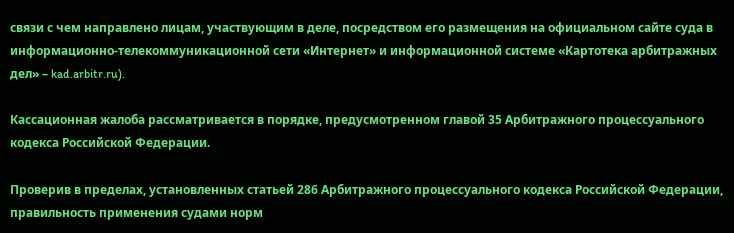связи с чем направлено лицам, участвующим в деле, посредством его размещения на официальном сайте суда в информационно-телекоммуникационной сети «Интернет» и информационной системе «Картотека арбитражных дел» – kad.arbitr.ru).

Кассационная жалоба рассматривается в порядке, предусмотренном главой 35 Арбитражного процессуального кодекса Российской Федерации.

Проверив в пределах, установленных статьей 286 Арбитражного процессуального кодекса Российской Федерации, правильность применения судами норм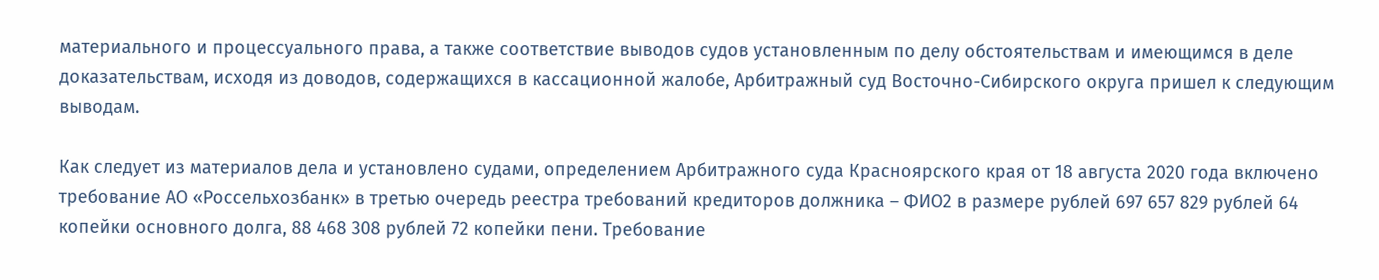материального и процессуального права, а также соответствие выводов судов установленным по делу обстоятельствам и имеющимся в деле доказательствам, исходя из доводов, содержащихся в кассационной жалобе, Арбитражный суд Восточно-Сибирского округа пришел к следующим выводам.

Как следует из материалов дела и установлено судами, определением Арбитражного суда Красноярского края от 18 августа 2020 года включено требование АО «Россельхозбанк» в третью очередь реестра требований кредиторов должника – ФИО2 в размере рублей 697 657 829 рублей 64 копейки основного долга, 88 468 308 рублей 72 копейки пени. Требование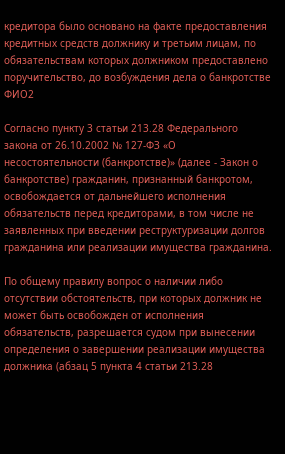кредитора было основано на факте предоставления кредитных средств должнику и третьим лицам, по обязательствам которых должником предоставлено поручительство, до возбуждения дела о банкротстве ФИО2

Согласно пункту 3 статьи 213.28 Федерального закона от 26.10.2002 № 127-ФЗ «О несостоятельности (банкротстве)» (далее - Закон о банкротстве) гражданин, признанный банкротом, освобождается от дальнейшего исполнения обязательств перед кредиторами, в том числе не заявленных при введении реструктуризации долгов гражданина или реализации имущества гражданина.

По общему правилу вопрос о наличии либо отсутствии обстоятельств, при которых должник не может быть освобожден от исполнения обязательств, разрешается судом при вынесении определения о завершении реализации имущества должника (абзац 5 пункта 4 статьи 213.28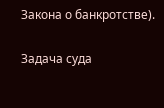Закона о банкротстве).

Задача суда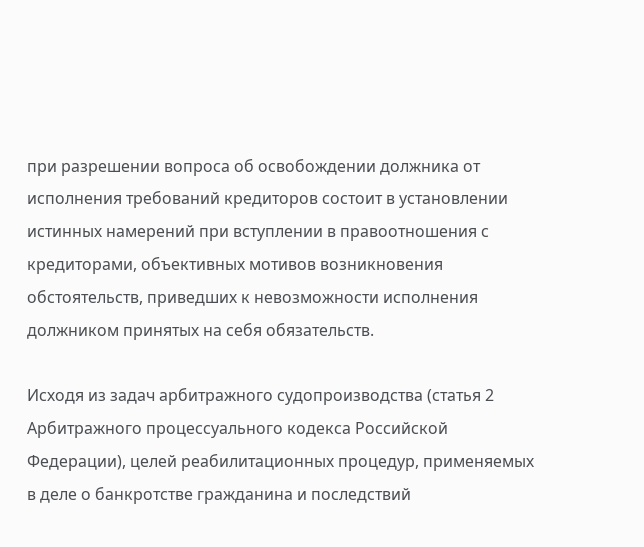при разрешении вопроса об освобождении должника от исполнения требований кредиторов состоит в установлении истинных намерений при вступлении в правоотношения с кредиторами, объективных мотивов возникновения обстоятельств, приведших к невозможности исполнения должником принятых на себя обязательств.

Исходя из задач арбитражного судопроизводства (статья 2 Арбитражного процессуального кодекса Российской Федерации), целей реабилитационных процедур, применяемых в деле о банкротстве гражданина и последствий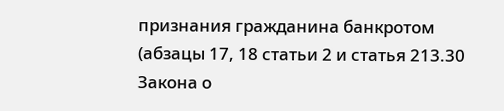признания гражданина банкротом (абзацы 17, 18 статьи 2 и статья 213.30 Закона о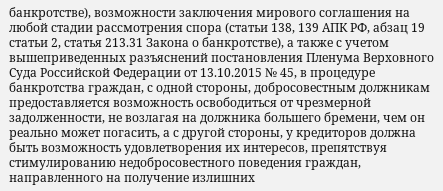банкротстве), возможности заключения мирового соглашения на любой стадии рассмотрения спора (статьи 138, 139 АПК РФ, абзац 19 статьи 2, статья 213.31 Закона о банкротстве), а также с учетом вышеприведенных разъяснений постановления Пленума Верховного Суда Российской Федерации от 13.10.2015 № 45, в процедуре банкротства граждан, с одной стороны, добросовестным должникам предоставляется возможность освободиться от чрезмерной задолженности, не возлагая на должника большего бремени, чем он реально может погасить, а с другой стороны, у кредиторов должна быть возможность удовлетворения их интересов, препятствуя стимулированию недобросовестного поведения граждан, направленного на получение излишних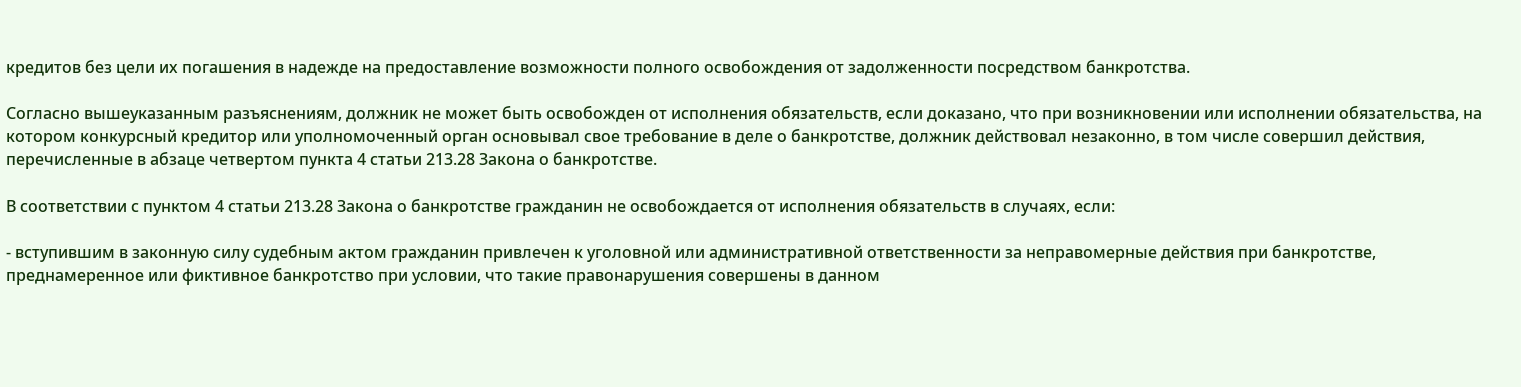кредитов без цели их погашения в надежде на предоставление возможности полного освобождения от задолженности посредством банкротства.

Согласно вышеуказанным разъяснениям, должник не может быть освобожден от исполнения обязательств, если доказано, что при возникновении или исполнении обязательства, на котором конкурсный кредитор или уполномоченный орган основывал свое требование в деле о банкротстве, должник действовал незаконно, в том числе совершил действия, перечисленные в абзаце четвертом пункта 4 статьи 213.28 Закона о банкротстве.

В соответствии с пунктом 4 статьи 213.28 Закона о банкротстве гражданин не освобождается от исполнения обязательств в случаях, если:

- вступившим в законную силу судебным актом гражданин привлечен к уголовной или административной ответственности за неправомерные действия при банкротстве, преднамеренное или фиктивное банкротство при условии, что такие правонарушения совершены в данном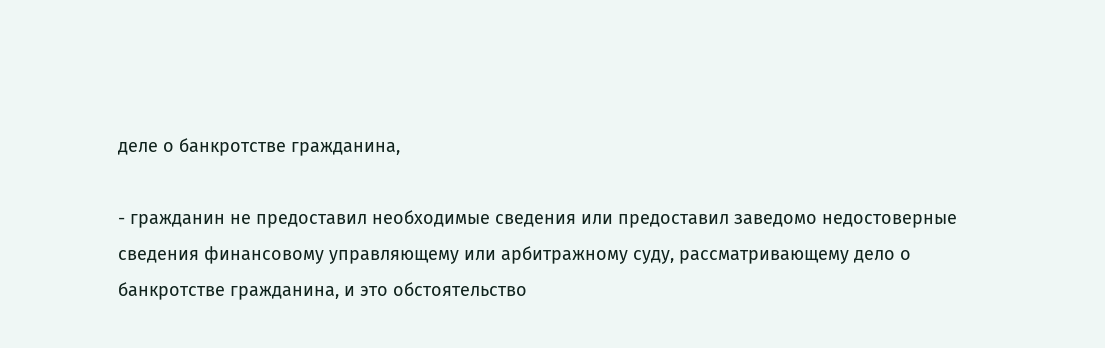деле о банкротстве гражданина,

- гражданин не предоставил необходимые сведения или предоставил заведомо недостоверные сведения финансовому управляющему или арбитражному суду, рассматривающему дело о банкротстве гражданина, и это обстоятельство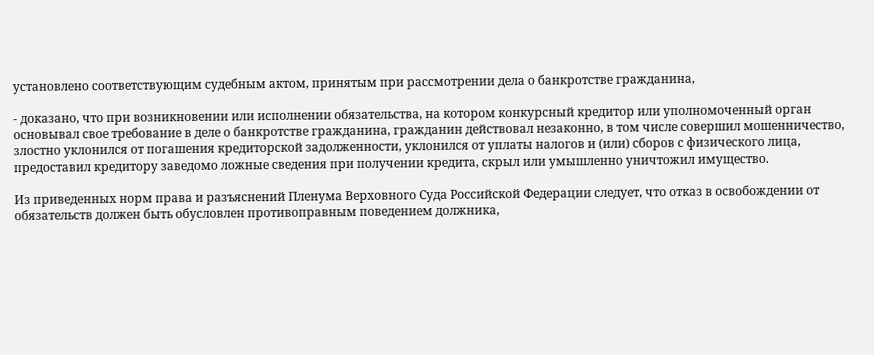установлено соответствующим судебным актом, принятым при рассмотрении дела о банкротстве гражданина,

- доказано, что при возникновении или исполнении обязательства, на котором конкурсный кредитор или уполномоченный орган основывал свое требование в деле о банкротстве гражданина, гражданин действовал незаконно, в том числе совершил мошенничество, злостно уклонился от погашения кредиторской задолженности, уклонился от уплаты налогов и (или) сборов с физического лица, предоставил кредитору заведомо ложные сведения при получении кредита, скрыл или умышленно уничтожил имущество.

Из приведенных норм права и разъяснений Пленума Верховного Суда Российской Федерации следует, что отказ в освобождении от обязательств должен быть обусловлен противоправным поведением должника,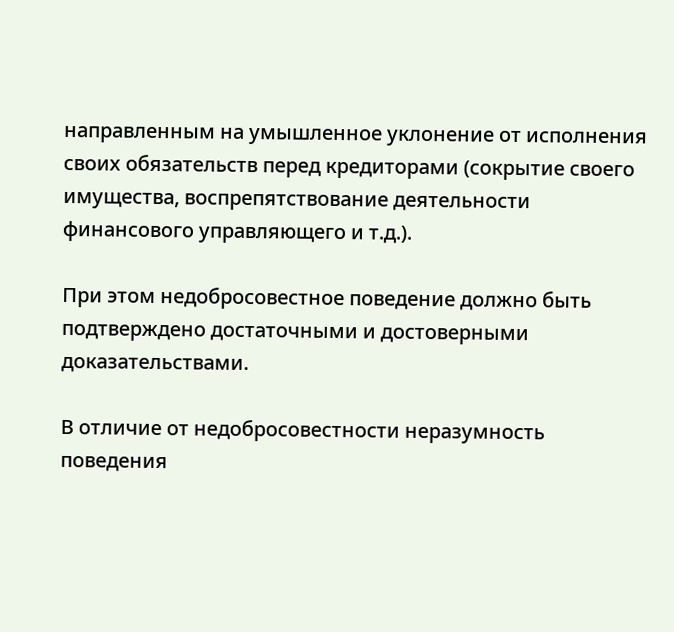направленным на умышленное уклонение от исполнения своих обязательств перед кредиторами (сокрытие своего имущества, воспрепятствование деятельности финансового управляющего и т.д.).

При этом недобросовестное поведение должно быть подтверждено достаточными и достоверными доказательствами.

В отличие от недобросовестности неразумность поведения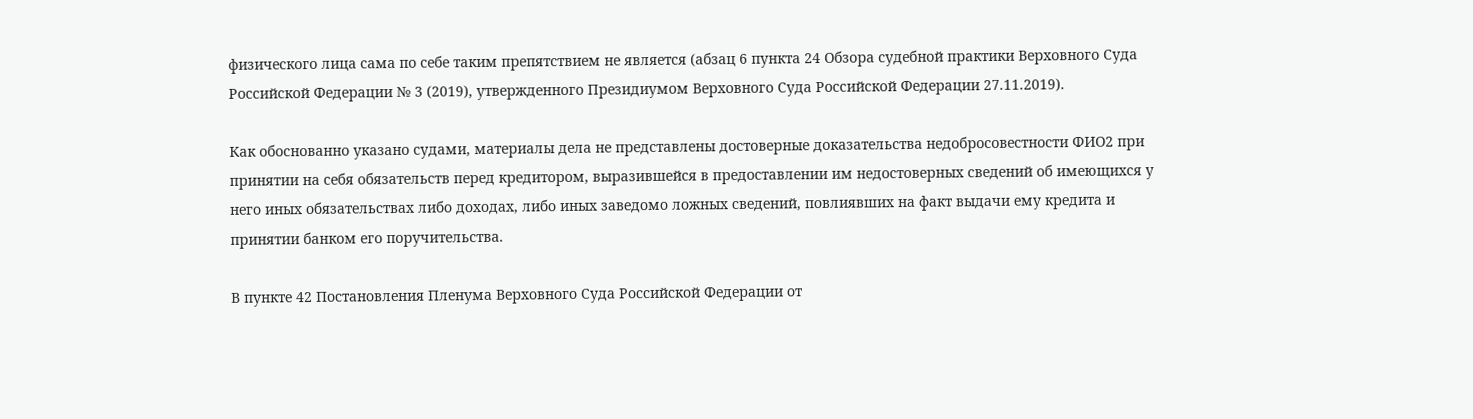физического лица сама по себе таким препятствием не является (абзац 6 пункта 24 Обзора судебной практики Верховного Суда Российской Федерации № 3 (2019), утвержденного Президиумом Верховного Суда Российской Федерации 27.11.2019).

Как обоснованно указано судами, материалы дела не представлены достоверные доказательства недобросовестности ФИО2 при принятии на себя обязательств перед кредитором, выразившейся в предоставлении им недостоверных сведений об имеющихся у него иных обязательствах либо доходах, либо иных заведомо ложных сведений, повлиявших на факт выдачи ему кредита и принятии банком его поручительства.

В пункте 42 Постановления Пленума Верховного Суда Российской Федерации от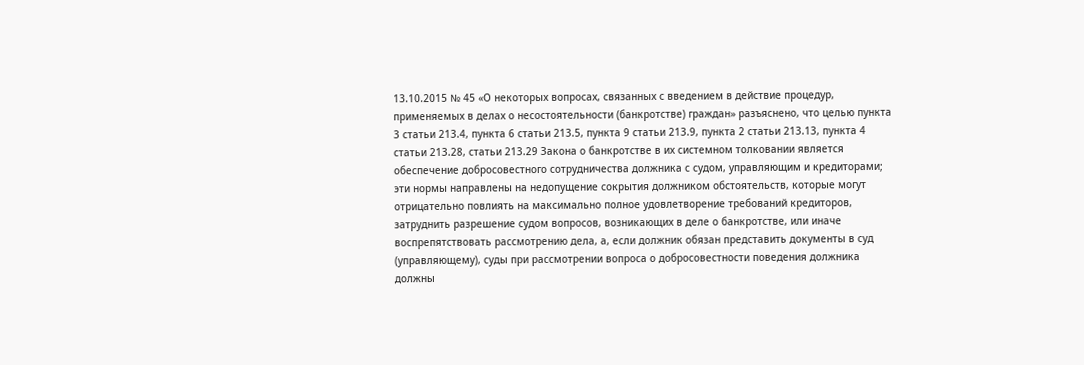13.10.2015 № 45 «О некоторых вопросах, связанных с введением в действие процедур, применяемых в делах о несостоятельности (банкротстве) граждан» разъяснено, что целью пункта 3 статьи 213.4, пункта 6 статьи 213.5, пункта 9 статьи 213.9, пункта 2 статьи 213.13, пункта 4 статьи 213.28, статьи 213.29 Закона о банкротстве в их системном толковании является обеспечение добросовестного сотрудничества должника с судом, управляющим и кредиторами; эти нормы направлены на недопущение сокрытия должником обстоятельств, которые могут отрицательно повлиять на максимально полное удовлетворение требований кредиторов, затруднить разрешение судом вопросов, возникающих в деле о банкротстве, или иначе воспрепятствовать рассмотрению дела, а, если должник обязан представить документы в суд (управляющему), суды при рассмотрении вопроса о добросовестности поведения должника должны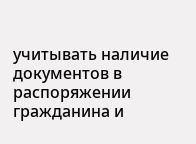учитывать наличие документов в распоряжении гражданина и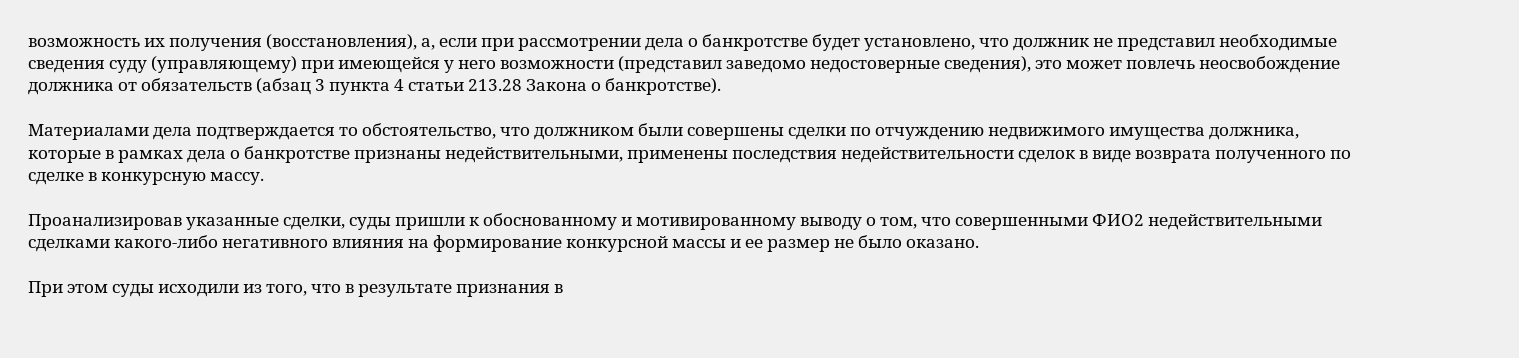возможность их получения (восстановления), а, если при рассмотрении дела о банкротстве будет установлено, что должник не представил необходимые сведения суду (управляющему) при имеющейся у него возможности (представил заведомо недостоверные сведения), это может повлечь неосвобождение должника от обязательств (абзац 3 пункта 4 статьи 213.28 Закона о банкротстве).

Материалами дела подтверждается то обстоятельство, что должником были совершены сделки по отчуждению недвижимого имущества должника, которые в рамках дела о банкротстве признаны недействительными, применены последствия недействительности сделок в виде возврата полученного по сделке в конкурсную массу.

Проанализировав указанные сделки, суды пришли к обоснованному и мотивированному выводу о том, что совершенными ФИО2 недействительными сделками какого-либо негативного влияния на формирование конкурсной массы и ее размер не было оказано.

При этом суды исходили из того, что в результате признания в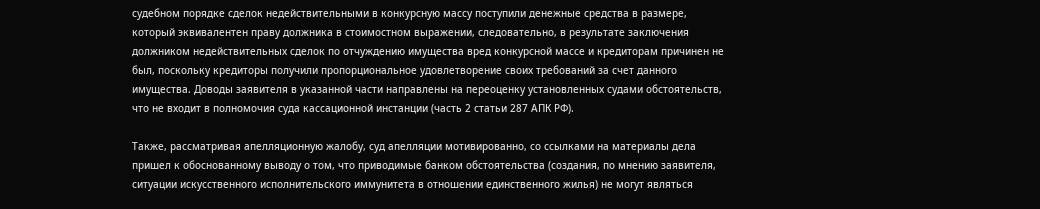судебном порядке сделок недействительными в конкурсную массу поступили денежные средства в размере, который эквивалентен праву должника в стоимостном выражении, следовательно, в результате заключения должником недействительных сделок по отчуждению имущества вред конкурсной массе и кредиторам причинен не был, поскольку кредиторы получили пропорциональное удовлетворение своих требований за счет данного имущества. Доводы заявителя в указанной части направлены на переоценку установленных судами обстоятельств, что не входит в полномочия суда кассационной инстанции (часть 2 статьи 287 АПК РФ).

Также, рассматривая апелляционную жалобу, суд апелляции мотивированно, со ссылками на материалы дела пришел к обоснованному выводу о том, что приводимые банком обстоятельства (создания, по мнению заявителя, ситуации искусственного исполнительского иммунитета в отношении единственного жилья) не могут являться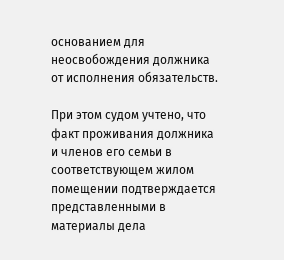основанием для неосвобождения должника от исполнения обязательств.

При этом судом учтено, что факт проживания должника и членов его семьи в соответствующем жилом помещении подтверждается представленными в материалы дела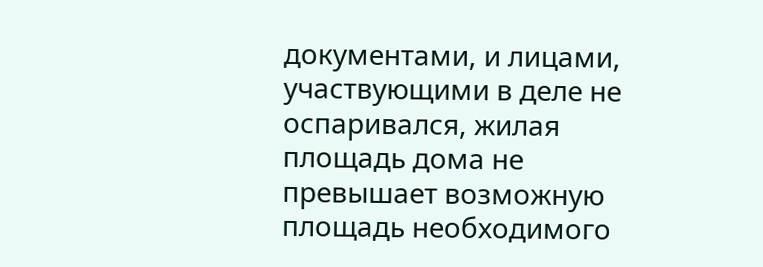документами, и лицами, участвующими в деле не оспаривался, жилая площадь дома не превышает возможную площадь необходимого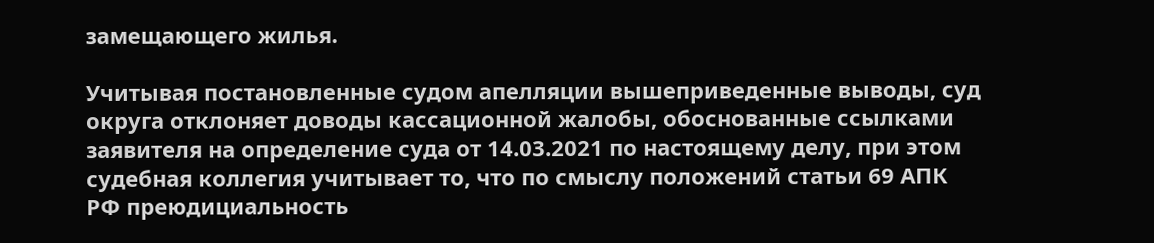замещающего жилья.

Учитывая постановленные судом апелляции вышеприведенные выводы, суд округа отклоняет доводы кассационной жалобы, обоснованные ссылками заявителя на определение суда от 14.03.2021 по настоящему делу, при этом судебная коллегия учитывает то, что по смыслу положений статьи 69 АПК РФ преюдициальность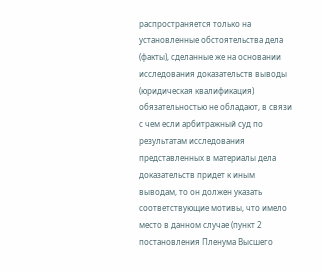распространяется только на установленные обстоятельства дела (факты), сделанные же на основании исследования доказательств выводы (юридическая квалификация) обязательностью не обладают, в связи с чем если арбитражный суд по результатам исследования представленных в материалы дела доказательств придет к иным выводам, то он должен указать соответствующие мотивы, что имело место в данном случае (пункт 2 постановления Пленума Высшего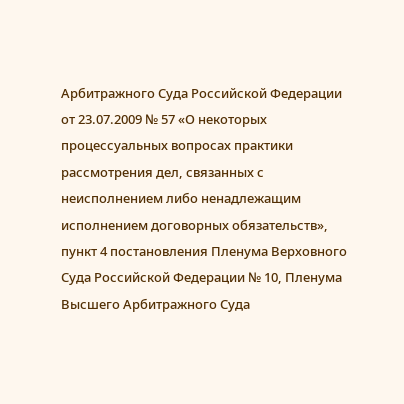Арбитражного Суда Российской Федерации от 23.07.2009 № 57 «О некоторых процессуальных вопросах практики рассмотрения дел, связанных с неисполнением либо ненадлежащим исполнением договорных обязательств», пункт 4 постановления Пленума Верховного Суда Российской Федерации № 10, Пленума Высшего Арбитражного Суда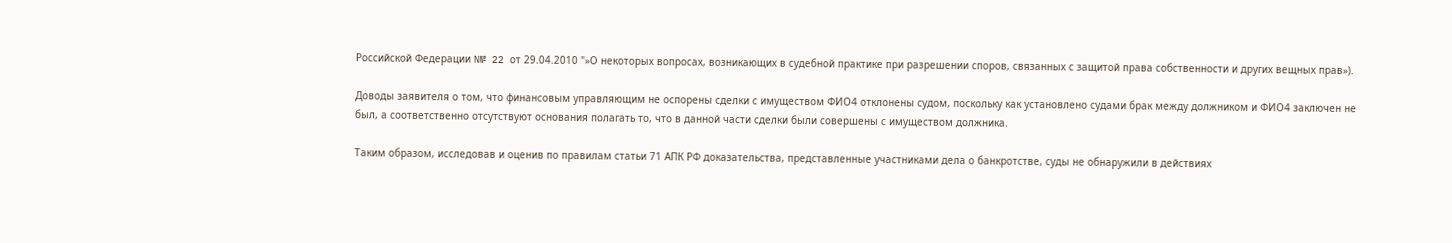Российской Федерации N№ 22 от 29.04.2010 "»О некоторых вопросах, возникающих в судебной практике при разрешении споров, связанных с защитой права собственности и других вещных прав»).

Доводы заявителя о том, что финансовым управляющим не оспорены сделки с имуществом ФИО4 отклонены судом, поскольку как установлено судами брак между должником и ФИО4 заключен не был, а соответственно отсутствуют основания полагать то, что в данной части сделки были совершены с имуществом должника.

Таким образом, исследовав и оценив по правилам статьи 71 АПК РФ доказательства, представленные участниками дела о банкротстве, суды не обнаружили в действиях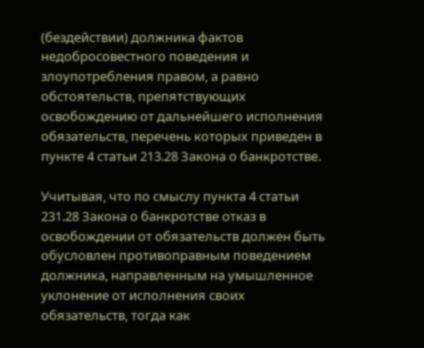(бездействии) должника фактов недобросовестного поведения и злоупотребления правом, а равно обстоятельств, препятствующих освобождению от дальнейшего исполнения обязательств, перечень которых приведен в пункте 4 статьи 213.28 Закона о банкротстве.

Учитывая, что по смыслу пункта 4 статьи 231.28 Закона о банкротстве отказ в освобождении от обязательств должен быть обусловлен противоправным поведением должника, направленным на умышленное уклонение от исполнения своих обязательств, тогда как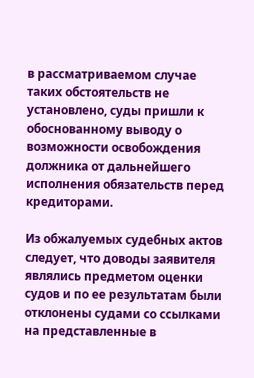в рассматриваемом случае таких обстоятельств не установлено, суды пришли к обоснованному выводу о возможности освобождения должника от дальнейшего исполнения обязательств перед кредиторами.

Из обжалуемых судебных актов следует, что доводы заявителя являлись предметом оценки судов и по ее результатам были отклонены судами со ссылками на представленные в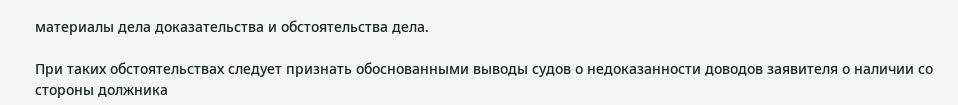материалы дела доказательства и обстоятельства дела.

При таких обстоятельствах следует признать обоснованными выводы судов о недоказанности доводов заявителя о наличии со стороны должника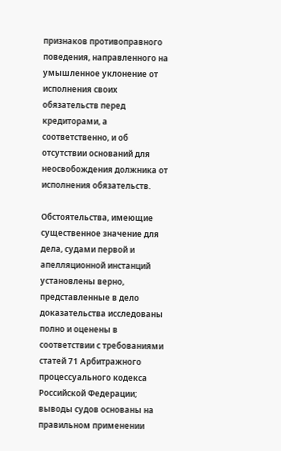признаков противоправного поведения, направленного на умышленное уклонение от исполнения своих обязательств перед кредиторами, а соответственно, и об отсутствии оснований для неосвобождения должника от исполнения обязательств.

Обстоятельства, имеющие существенное значение для дела, судами первой и апелляционной инстанций установлены верно, представленные в дело доказательства исследованы полно и оценены в соответствии с требованиями статей 71 Арбитражного процессуального кодекса Российской Федерации; выводы судов основаны на правильном применении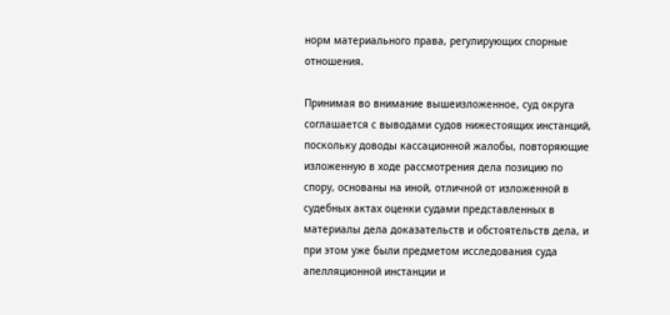норм материального права, регулирующих спорные отношения.

Принимая во внимание вышеизложенное, суд округа соглашается с выводами судов нижестоящих инстанций, поскольку доводы кассационной жалобы, повторяющие изложенную в ходе рассмотрения дела позицию по спору, основаны на иной, отличной от изложенной в судебных актах оценки судами представленных в материалы дела доказательств и обстоятельств дела, и при этом уже были предметом исследования суда апелляционной инстанции и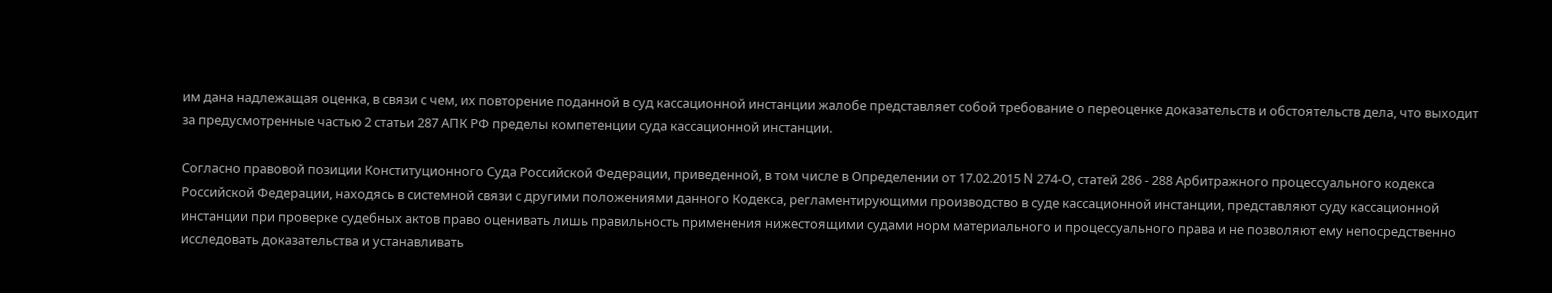им дана надлежащая оценка, в связи с чем, их повторение поданной в суд кассационной инстанции жалобе представляет собой требование о переоценке доказательств и обстоятельств дела, что выходит за предусмотренные частью 2 статьи 287 АПК РФ пределы компетенции суда кассационной инстанции.

Согласно правовой позиции Конституционного Суда Российской Федерации, приведенной, в том числе в Определении от 17.02.2015 N 274-О, статей 286 - 288 Арбитражного процессуального кодекса Российской Федерации, находясь в системной связи с другими положениями данного Кодекса, регламентирующими производство в суде кассационной инстанции, представляют суду кассационной инстанции при проверке судебных актов право оценивать лишь правильность применения нижестоящими судами норм материального и процессуального права и не позволяют ему непосредственно исследовать доказательства и устанавливать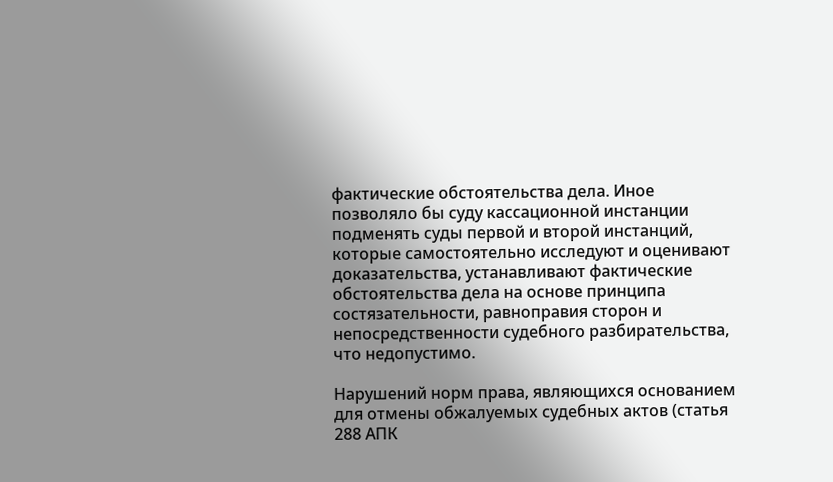фактические обстоятельства дела. Иное позволяло бы суду кассационной инстанции подменять суды первой и второй инстанций, которые самостоятельно исследуют и оценивают доказательства, устанавливают фактические обстоятельства дела на основе принципа состязательности, равноправия сторон и непосредственности судебного разбирательства, что недопустимо.

Нарушений норм права, являющихся основанием для отмены обжалуемых судебных актов (статья 288 АПК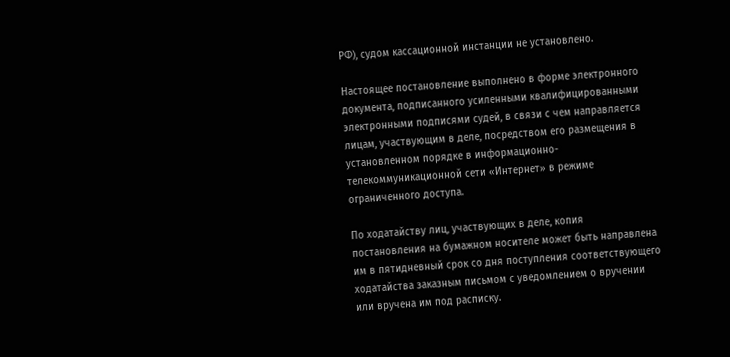РФ), судом кассационной инстанции не установлено.

Настоящее постановление выполнено в форме электронного документа, подписанного усиленными квалифицированными электронными подписями судей, в связи с чем направляется лицам, участвующим в деле, посредством его размещения в установленном порядке в информационно-телекоммуникационной сети «Интернет» в режиме ограниченного доступа.

По ходатайству лиц, участвующих в деле, копия постановления на бумажном носителе может быть направлена им в пятидневный срок со дня поступления соответствующего ходатайства заказным письмом с уведомлением о вручении или вручена им под расписку.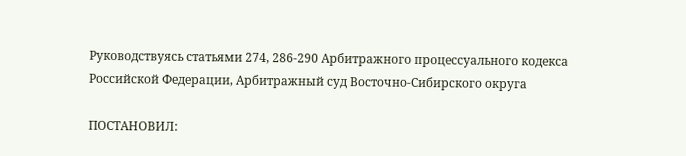Руководствуясь статьями 274, 286-290 Арбитражного процессуального кодекса Российской Федерации, Арбитражный суд Восточно-Сибирского округа

ПОСТАНОВИЛ: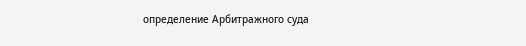определение Арбитражного суда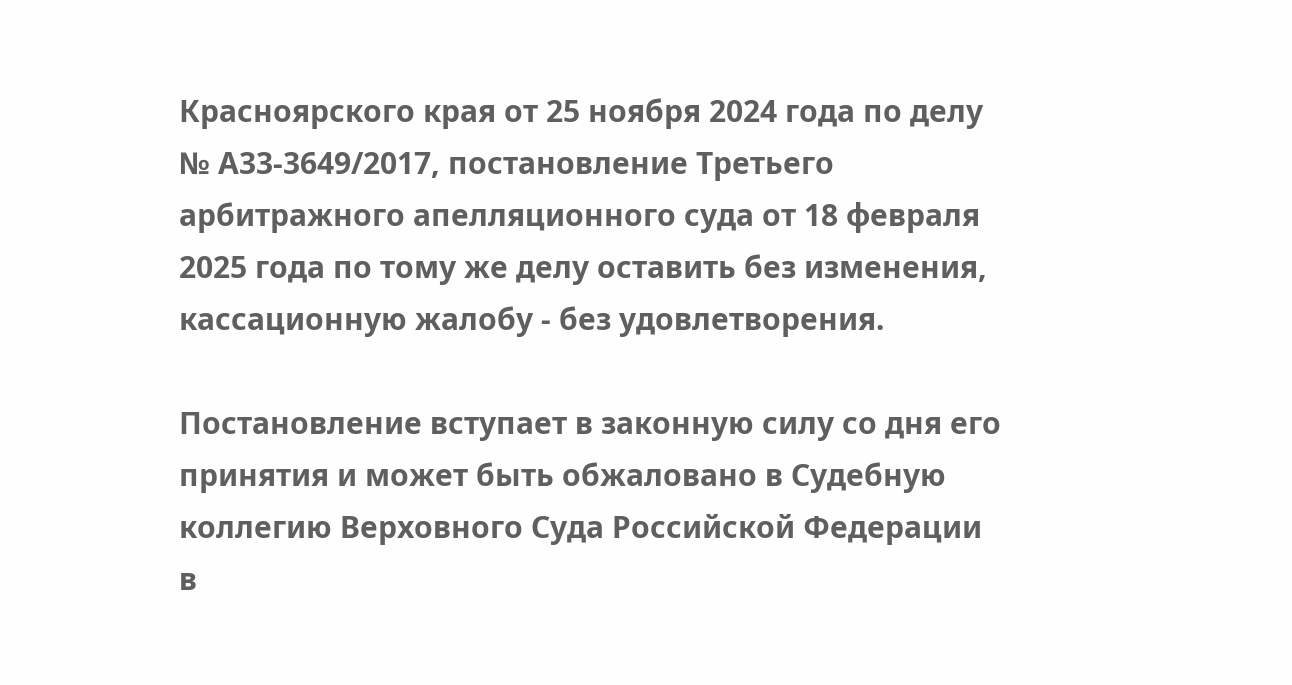Красноярского края от 25 ноября 2024 года по делу № А33-3649/2017, постановление Третьего арбитражного апелляционного суда от 18 февраля 2025 года по тому же делу оставить без изменения, кассационную жалобу - без удовлетворения.

Постановление вступает в законную силу со дня его принятия и может быть обжаловано в Судебную коллегию Верховного Суда Российской Федерации в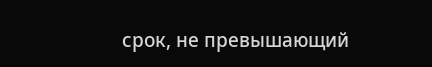срок, не превышающий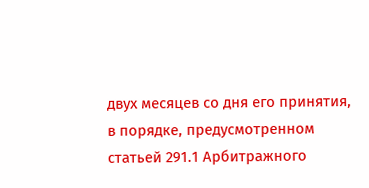двух месяцев со дня его принятия, в порядке, предусмотренном статьей 291.1 Арбитражного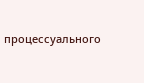процессуального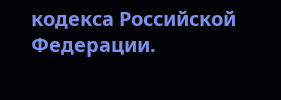кодекса Российской Федерации.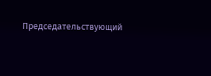Председательствующий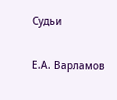Судьи

Е.А. Варламов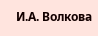И.А. Волкова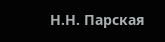Н.Н. Парская